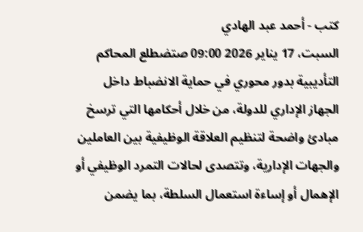كتب - أحمد عبد الهادي
السبت، 17 يناير 2026 09:00 صتضطلع المحاكم التأديبية بدور محوري في حماية الانضباط داخل الجهاز الإداري للدولة، من خلال أحكامها التي ترسخ مبادئ واضحة لتنظيم العلاقة الوظيفية بين العاملين والجهات الإدارية، وتتصدى لحالات التمرد الوظيفي أو الإهمال أو إساءة استعمال السلطة، بما يضمن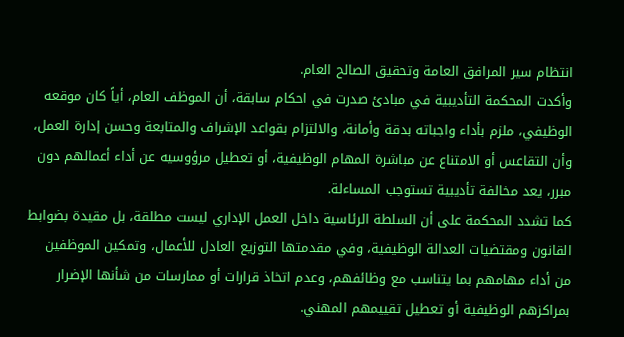انتظام سير المرافق العامة وتحقيق الصالح العام.
وأكدت المحكمة التأديبية في مبادئ صدرت في احكام سابقة، أن الموظف العام، أياً كان موقعه الوظيفي، ملزم بأداء واجباته بدقة وأمانة، والالتزام بقواعد الإشراف والمتابعة وحسن إدارة العمل، وأن التقاعس أو الامتناع عن مباشرة المهام الوظيفية، أو تعطيل مرؤوسيه عن أداء أعمالهم دون مبرر، يعد مخالفة تأديبية تستوجب المساءلة.
كما تشدد المحكمة على أن السلطة الرئاسية داخل العمل الإداري ليست مطلقة، بل مقيدة بضوابط القانون ومقتضيات العدالة الوظيفية، وفي مقدمتها التوزيع العادل للأعمال، وتمكين الموظفين من أداء مهامهم بما يتناسب مع وظائفهم، وعدم اتخاذ قرارات أو ممارسات من شأنها الإضرار بمراكزهم الوظيفية أو تعطيل تقييمهم المهني.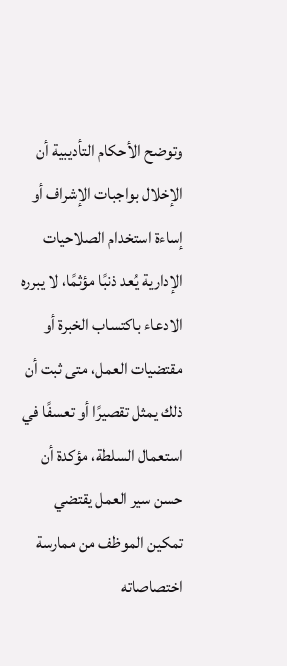وتوضح الأحكام التأديبية أن الإخلال بواجبات الإشراف أو إساءة استخدام الصلاحيات الإدارية يُعد ذنبًا مؤثمًا، لا يبرره الادعاء باكتساب الخبرة أو مقتضيات العمل، متى ثبت أن ذلك يمثل تقصيرًا أو تعسفًا في استعمال السلطة، مؤكدة أن حسن سير العمل يقتضي تمكين الموظف من ممارسة اختصاصاته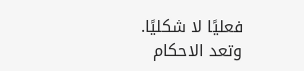فعليًا لا شكليًا.
وتعد الاحكام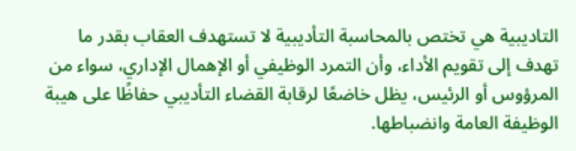التاديبية هي تختص بالمحاسبة التأديبية لا تستهدف العقاب بقدر ما تهدف إلى تقويم الأداء، وأن التمرد الوظيفي أو الإهمال الإداري، سواء من المرؤوس أو الرئيس، يظل خاضعًا لرقابة القضاء التأديبي حفاظًا على هيبة الوظيفة العامة وانضباطها.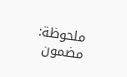ملحوظة: مضمون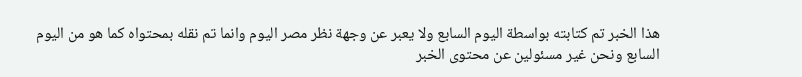هذا الخبر تم كتابته بواسطة اليوم السابع ولا يعبر عن وجهة نظر مصر اليوم وانما تم نقله بمحتواه كما هو من اليوم السابع ونحن غير مسئولين عن محتوى الخبر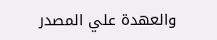والعهدة علي المصدر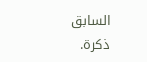السابق ذكرة.